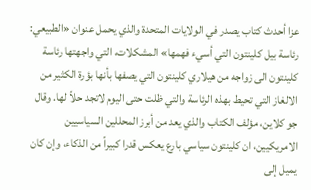عزا أحدث كتاب يصدر في الولايات المتحدة والذي يحمل عنوان «الطبيعي: رئاسة بيل كلينتون التي أسيء فهمها» المشكلات، التي واجهتها رئاسة كلينتون الى زواجه من هيلاري كلينتون التي يصفها بأنها بؤرة الكثير من الالغاز التي تحيط بهذه الرئاسة والتي ظلت حتى اليوم لاتجد حلاً لها. وقال جو كلاين، مؤلف الكتاب والذي يعد من أبرز المحللين السياسيين الامريكيين، ان كلينتون سياسي بارع يعكس قدرا كبيراً من الذكاء، وإن كان يميل إلى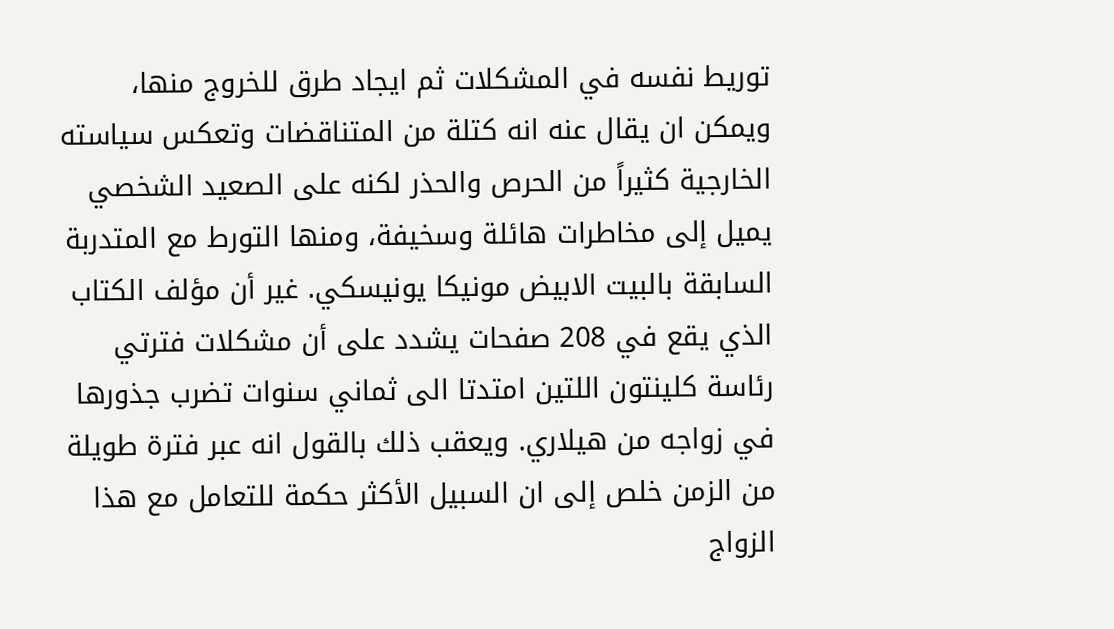توريط نفسه في المشكلات ثم ايجاد طرق للخروج منها، ويمكن ان يقال عنه انه كتلة من المتناقضات وتعكس سياسته الخارجية كثيراً من الحرص والحذر لكنه على الصعيد الشخصي يميل إلى مخاطرات هائلة وسخيفة، ومنها التورط مع المتدربة السابقة بالبيت الابيض مونيكا يونيسكي. غير أن مؤلف الكتاب الذي يقع في 208 صفحات يشدد على أن مشكلات فترتي رئاسة كلينتون اللتين امتدتا الى ثماني سنوات تضرب جذورها في زواجه من هيلاري. ويعقب ذلك بالقول انه عبر فترة طويلة من الزمن خلص إلى ان السبيل الأكثر حكمة للتعامل مع هذا الزواج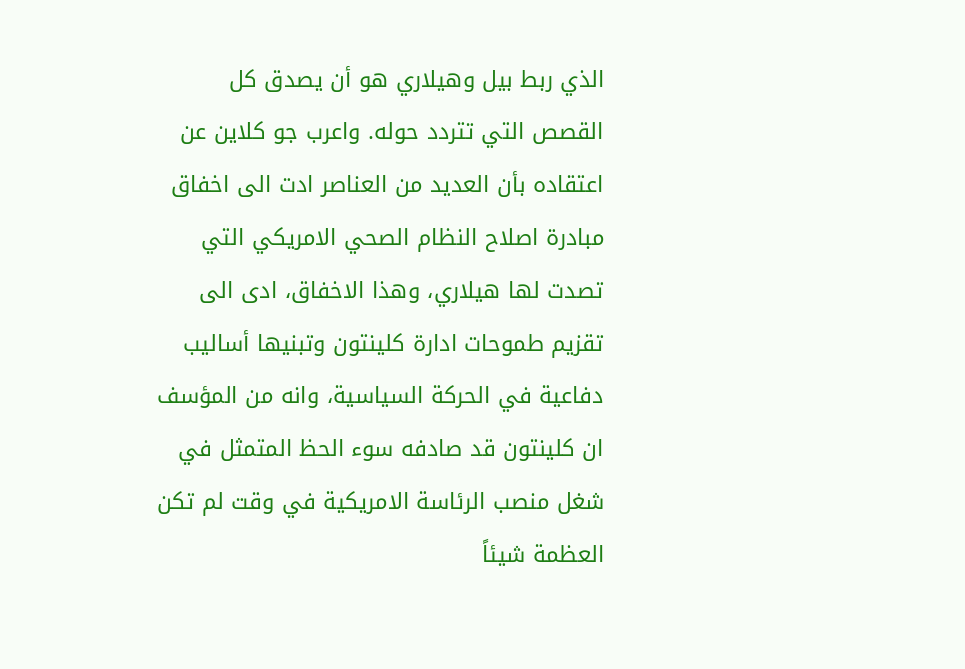الذي ربط بيل وهيلاري هو أن يصدق كل القصص التي تتردد حوله. واعرب جو كلاين عن اعتقاده بأن العديد من العناصر ادت الى اخفاق مبادرة اصلاح النظام الصحي الامريكي التي تصدت لها هيلاري، وهذا الاخفاق، ادى الى تقزيم طموحات ادارة كلينتون وتبنيها أساليب دفاعية في الحركة السياسية، وانه من المؤسف ان كلينتون قد صادفه سوء الحظ المتمثل في شغل منصب الرئاسة الامريكية في وقت لم تكن العظمة شيئاً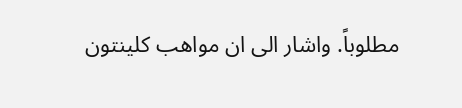مطلوباً. واشار الى ان مواهب كلينتون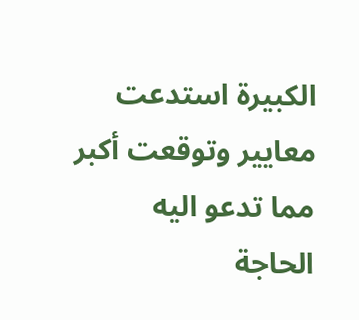الكبيرة استدعت معايير وتوقعت أكبر مما تدعو اليه الحاجة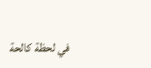في لحظة كالحة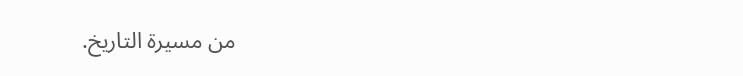من مسيرة التاريخ.